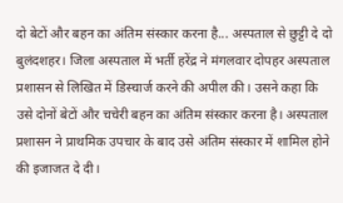दो बेटों और बहन का अंतिम संस्कार करना है... अस्पताल से छुट्टी दे दो
बुलंदशहर। जिला अस्पताल में भर्ती हरेंद्र ने मंगलवार दोपहर अस्पताल प्रशासन से लिखित में डिस्चार्ज करने की अपील की। उसने कहा कि उसे दोनों बेटों और चचेरी बहन का अंतिम संस्कार करना है। अस्पताल प्रशासन ने प्राथमिक उपचार के बाद उसे अंतिम संस्कार में शामिल होने की इजाजत दे दी।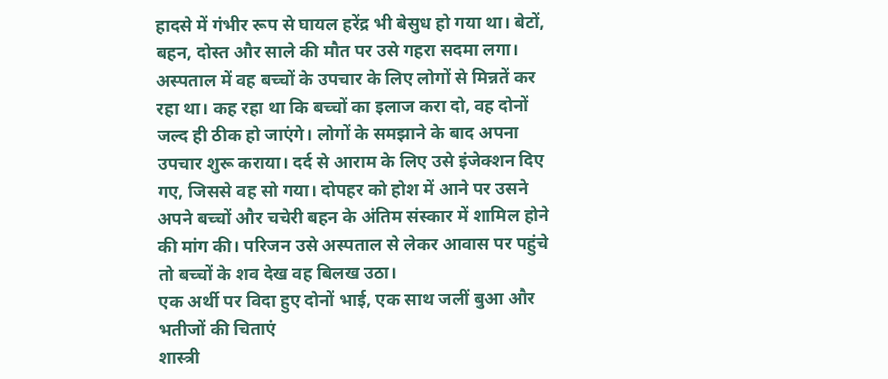हादसे में गंभीर रूप से घायल हरेंद्र भी बेसुध हो गया था। बेटों, बहन, दोस्त और साले की मौत पर उसे गहरा सदमा लगा। अस्पताल में वह बच्चों के उपचार के लिए लोगों से मिन्नतें कर रहा था। कह रहा था कि बच्चों का इलाज करा दो, वह दोनों जल्द ही ठीक हो जाएंगे। लोगों के समझाने के बाद अपना उपचार शुरू कराया। दर्द से आराम के लिए उसे इंजेक्शन दिए गए, जिससे वह सो गया। दोपहर को होश में आने पर उसने अपने बच्चों और चचेरी बहन के अंतिम संस्कार में शामिल होने की मांग की। परिजन उसे अस्पताल से लेकर आवास पर पहुंचे तो बच्चों के शव देख वह बिलख उठा।
एक अर्थी पर विदा हुए दोनों भाई, एक साथ जलीं बुआ और भतीजों की चिताएं
शास्त्री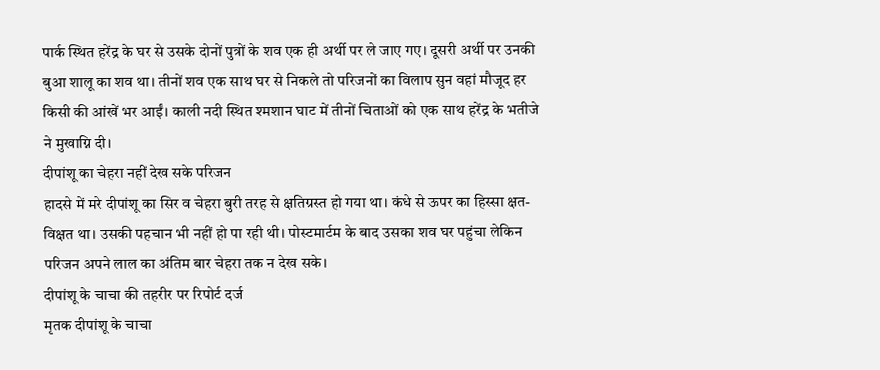पार्क स्थित हरेंद्र के घर से उसके दोनों पुत्रों के शव एक ही अर्थी पर ले जाए गए। दूसरी अर्थी पर उनकी बुआ शालू का शव था। तीनों शव एक साथ घर से निकले तो परिजनों का विलाप सुन वहां मौजूद हर किसी की आंखें भर आईं। काली नदी स्थित श्मशान घाट में तीनों चिताओं को एक साथ हरेंद्र के भतीजे ने मुखाग्नि दी।
दीपांशू का चेहरा नहीं देख सके परिजन
हादसे में मरे दीपांशू का सिर व चेहरा बुरी तरह से क्षतिग्रस्त हो गया था। कंधे से ऊपर का हिस्सा क्षत-विक्षत था। उसकी पहचान भी नहीं हो पा रही थी। पोस्टमार्टम के बाद उसका शव घर पहुंचा लेकिन परिजन अपने लाल का अंतिम बार चेहरा तक न देख सके।
दीपांशू के चाचा की तहरीर पर रिपोर्ट दर्ज
मृतक दीपांशू के चाचा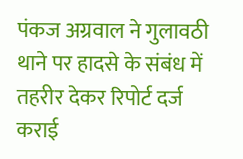पंकज अग्रवाल ने गुलावठी थाने पर हादसे के संबंध में तहरीर देकर रिपोर्ट दर्ज कराई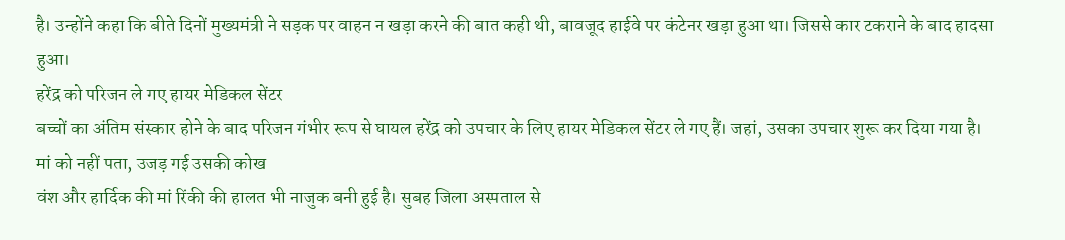है। उन्होंने कहा कि बीते दिनों मुख्यमंत्री ने सड़क पर वाहन न खड़ा करने की बात कही थी, बावजूद हाईवे पर कंटेनर खड़ा हुआ था। जिससे कार टकराने के बाद हादसा हुआ।
हरेंद्र को परिजन ले गए हायर मेडिकल सेंटर
बच्चों का अंतिम संस्कार होने के बाद परिजन गंभीर रूप से घायल हरेंद्र को उपचार के लिए हायर मेडिकल सेंटर ले गए हैं। जहां, उसका उपचार शुरू कर दिया गया है।
मां को नहीं पता, उजड़ गई उसकी कोख
वंश और हार्दिक की मां रिंकी की हालत भी नाजुक बनी हुई है। सुबह जिला अस्पताल से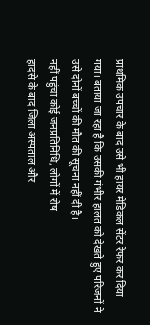प्राथमिक उपचार के बाद उसे भी हायर मेडिकल सेंटर रेफर कर दिया गया। बताया जा रहा है कि उसकी गंभीर हालत को देखते हुए परिजनों ने उसे दोनों बच्चों की मौत की सूचना नहीं दी है।
नहीं पहुंचा कोई जनप्रतिनिधि, लोगों में रोष
हादसे के बाद जिला अस्पताल और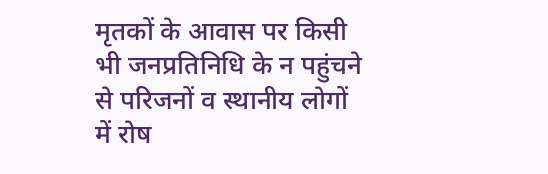मृतकों के आवास पर किसी भी जनप्रतिनिधि के न पहुंचने से परिजनों व स्थानीय लोगों में रोष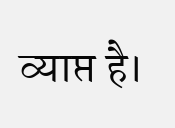व्याप्त है।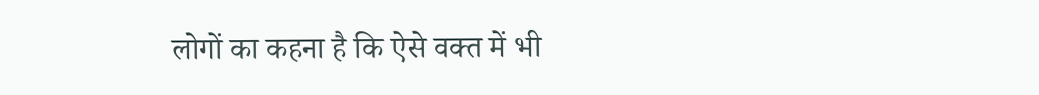लोगों का कहना है कि ऐसे वक्त में भी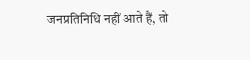जनप्रतिनिधि नहीं आते हैं, तो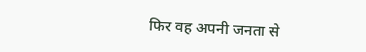फिर वह अपनी जनता से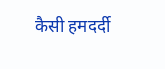कैसी हमदर्दी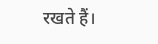रखते हैं।